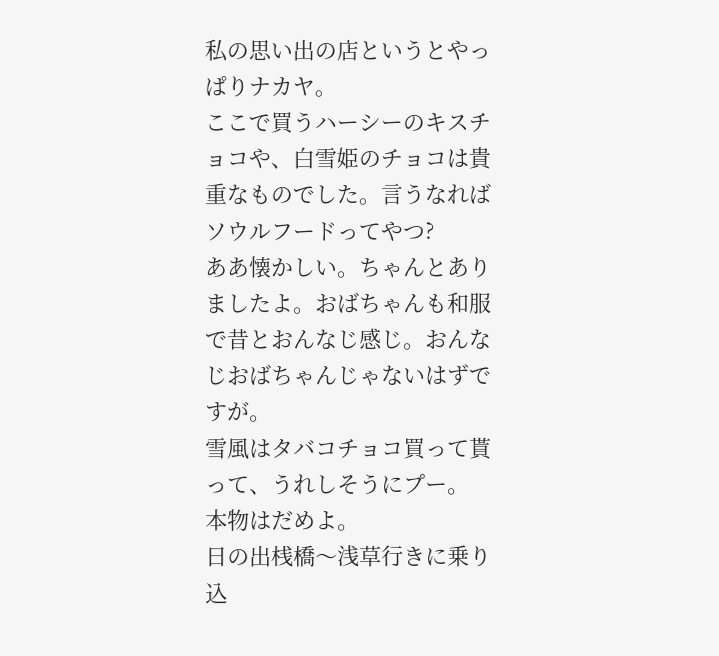私の思い出の店というとやっぱりナカヤ。
ここで買うハーシーのキスチョコや、白雪姫のチョコは貴重なものでした。言うなればソウルフードってやつ?
ああ懐かしい。ちゃんとありましたよ。おばちゃんも和服で昔とおんなじ感じ。おんなじおばちゃんじゃないはずですが。
雪風はタバコチョコ買って貰って、うれしそうにプー。
本物はだめよ。
日の出桟橋〜浅草行きに乗り込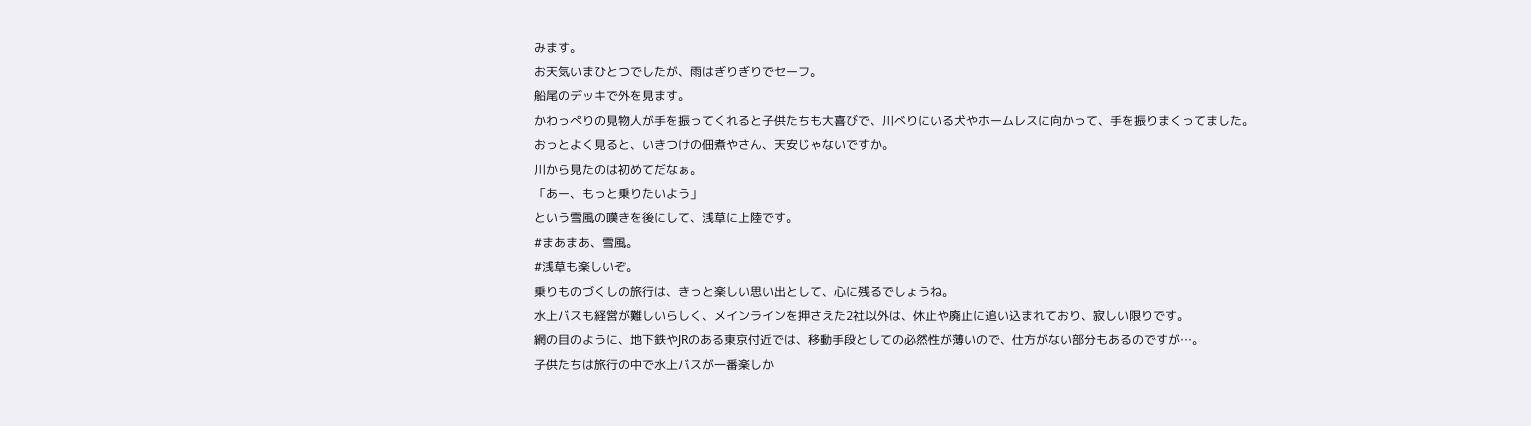みます。
お天気いまひとつでしたが、雨はぎりぎりでセーフ。
船尾のデッキで外を見ます。
かわっぺりの見物人が手を振ってくれると子供たちも大喜びで、川べりにいる犬やホームレスに向かって、手を振りまくってました。
おっとよく見ると、いきつけの佃煮やさん、天安じゃないですか。
川から見たのは初めてだなぁ。
「あー、もっと乗りたいよう」
という雪風の嘆きを後にして、浅草に上陸です。
#まあまあ、雪風。
#浅草も楽しいぞ。
乗りものづくしの旅行は、きっと楽しい思い出として、心に残るでしょうね。
水上バスも経営が難しいらしく、メインラインを押さえた2社以外は、休止や廃止に追い込まれており、寂しい限りです。
網の目のように、地下鉄やJRのある東京付近では、移動手段としての必然性が薄いので、仕方がない部分もあるのですが…。
子供たちは旅行の中で水上バスが一番楽しか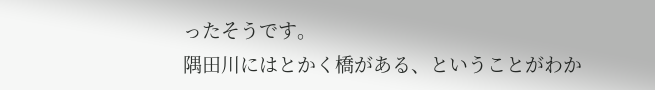ったそうです。
隅田川にはとかく橋がある、ということがわか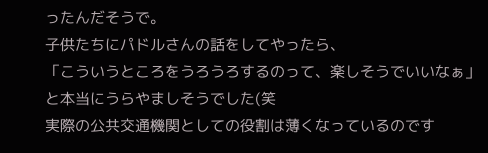ったんだそうで。
子供たちにパドルさんの話をしてやったら、
「こういうところをうろうろするのって、楽しそうでいいなぁ」
と本当にうらやましそうでした(笑
実際の公共交通機関としての役割は薄くなっているのです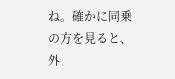ね。確かに同乗の方を見ると、外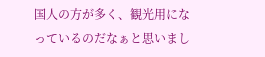国人の方が多く、観光用になっているのだなぁと思いまし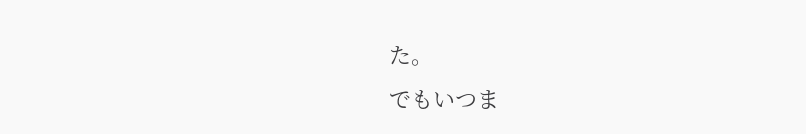た。
でもいつま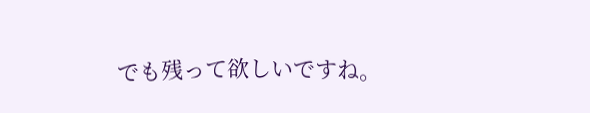でも残って欲しいですね。